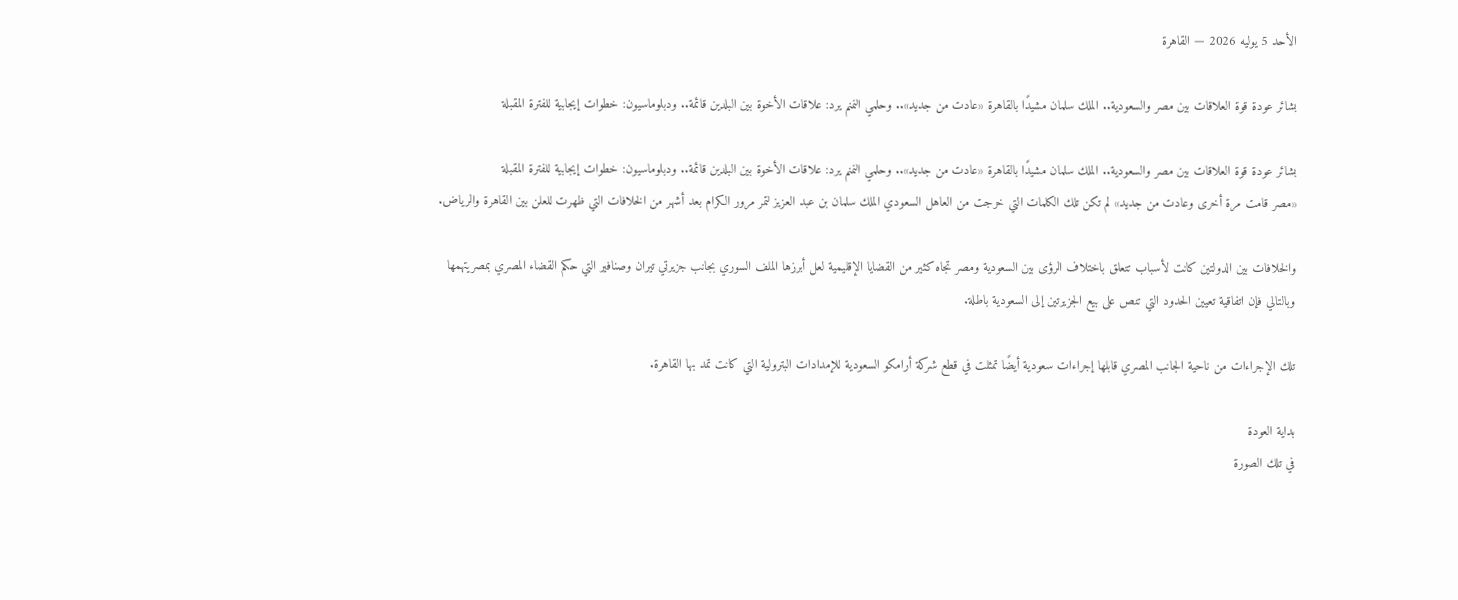الأحد 5 يوليه 2026 — القاهرة

بشائر عودة قوة العلاقات بين مصر والسعودية.. الملك سلمان مشيدًا بالقاهرة «عادت من جديد».. وحلمي النمنم يرد: علاقات الأخوة بين البلدين قائمة.. ودبلوماسيون: خطوات إيجابية للفترة المقبلة

بشائر عودة قوة العلاقات بين مصر والسعودية.. الملك سلمان مشيدًا بالقاهرة «عادت من جديد».. وحلمي النمنم يرد: علاقات الأخوة بين البلدين قائمة.. ودبلوماسيون: خطوات إيجابية للفترة المقبلة
«مصر قامت مرة أخرى وعادت من جديد» لم تكن تلك الكلمات التي خرجت من العاهل السعودي الملك سلمان بن عبد العزيز لتمر مرور الكرام بعد أشهر من الخلافات التي ظهرت للعلن بين القاهرة والرياض.

والخلافات بين الدولتين كانت لأسباب تتعلق باختلاف الرؤى بين السعودية ومصر تجاه كثير من القضايا الإقليمية لعل أبرزها الملف السوري بجانب جزيرتي تيران وصنافير التي حكم القضاء المصري بمصريتهمها وبالتالي فإن اتفاقية تعيين الحدود التي تنص على بيع الجزيرتين إلى السعودية باطلة.

تلك الإجراءات من ناحية الجانب المصري قابلها إجراءات سعودية أيضًا تمثلت في قطع شركة أرامكو السعودية للإمدادات البترولية التي كانت تمد بها القاهرة.

بداية العودة
في تلك الصورة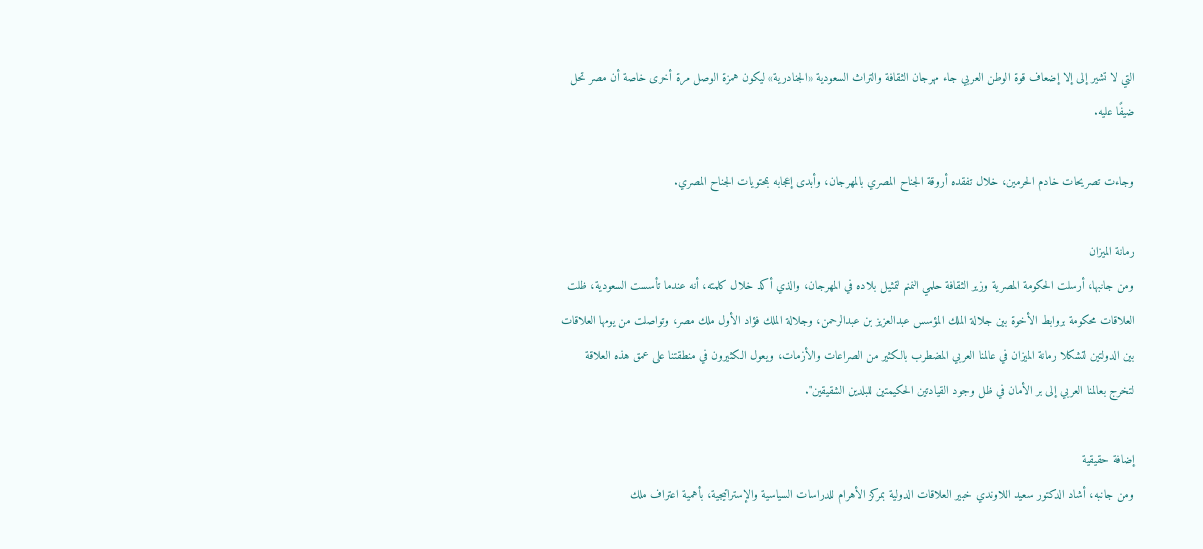التي لا تشير إلى إلا إضعاف قوة الوطن العربي جاء مهرجان الثقافة والتراث السعودية «الجنادرية» ليكون همزة الوصل مرة أخرى خاصة أن مصر تحل ضيفًا عليه.

وجاءت تصريحات خادم الحرمين، خلال تفقده أروقة الجناح المصري بالمهرجان، وأبدى إعجابه بمحتويات الجناح المصري.

رمانة الميزان
ومن جانبها، أرسلت الحكومة المصرية وزير الثقافة حلمي النمنم لتمثيل بلاده في المهرجان، والذي أكد خلال كلمته، أنه عندما تأسست السعودية، ظلت العلاقات محكومة بروابط الأخوة بين جلالة الملك المؤسس عبدالعزيز بن عبدالرحمن، وجلالة الملك فؤاد الأول ملك مصر، وتواصلت من يومها العلاقات بين الدولتين لتشكلا رمانة الميزان في عالمنا العربي المضطرب بالكثير من الصراعات والأزمات، ويعول الكثيرون في منطقتنا على عمق هذه العلاقة لتخرج بعالمنا العربي إلى بر الأمان في ظل وجود القيادتين الحكيمتين للبلدين الشقيقين".

إضافة حقيقية
ومن جانبه، أشاد الدكتور سعيد اللاوندي خبير العلاقات الدولية بمركز الأهرام للدراسات السياسية والإستراتيجية، بأهمية اعتراف ملك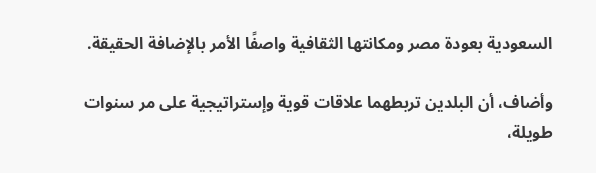السعودية بعودة مصر ومكانتها الثقافية واصفًا الأمر بالإضافة الحقيقة.

وأضاف، أن البلدين تربطهما علاقات قوية وإستراتيجية على مر سنوات طويلة،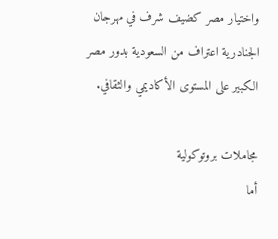واختيار مصر كضيف شرف في مهرجان الجنادرية اعتراف من السعودية بدور مصر الكبير على المستوى الأكاديمي والثقافي.

مجاملات بروتوكولية
أما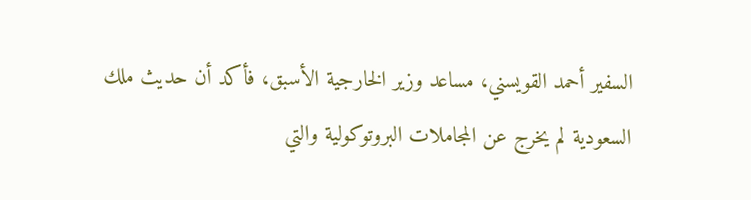السفير أحمد القويسني، مساعد وزير الخارجية الأسبق، فأكد أن حديث ملك السعودية لم يخرج عن المجاملات البروتوكولية والتي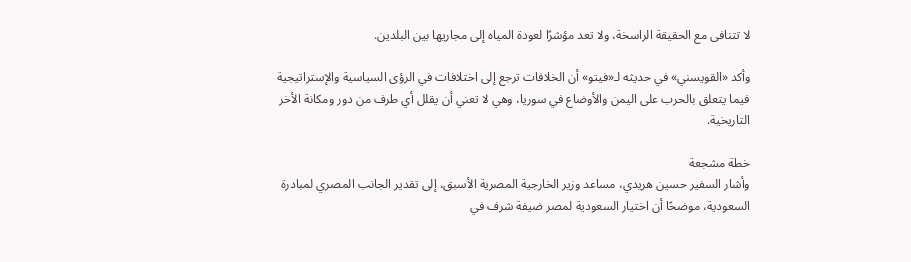لا تتنافى مع الحقيقة الراسخة، ولا تعد مؤشرًا لعودة المياه إلى مجاريها بين البلدين.

وأكد «القويسني» في حديثه لـ«فيتو» أن الخلافات ترجع إلى اختلافات في الرؤى السياسية والإستراتيجية فيما يتعلق بالحرب على اليمن والأوضاع في سوريا، وهي لا تعني أن يقلل أي طرف من دور ومكانة الأخر التاريخية.

خطة مشجعة
وأشار السفير حسين هريدي، مساعد وزير الخارجية المصرية الأسبق، إلى تقدير الجانب المصري لمبادرة السعودية، موضحًا أن اختيار السعودية لمصر ضيفة شرف في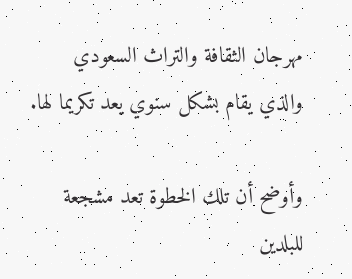مهرجان الثقافة والتراث السعودي والذي يقام بشكل سنوي يعد تكريما لها.

وأوضح أن تلك الخطوة تعد مشجعة للبلدين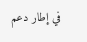في إطار دعم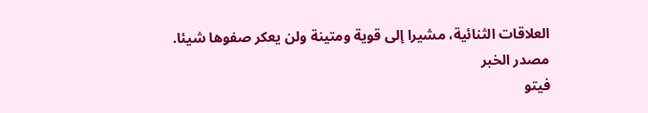العلاقات الثنائية، مشيرا إلى قوية ومتينة ولن يعكر صفوها شيئا.
مصدر الخبر
فيتو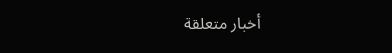أخبار متعلقة